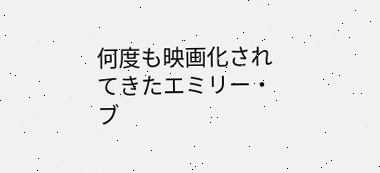何度も映画化されてきたエミリー・ブ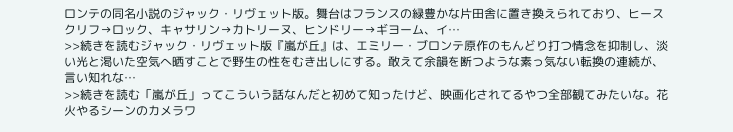ロンテの同名小説のジャック・リヴェット版。舞台はフランスの緑豊かな片田舎に置き換えられており、ヒースクリフ→ロック、キャサリン→カトリーヌ、ヒンドリー→ギヨーム、イ…
>>続きを読むジャック・リヴェット版『嵐が丘』は、エミリー・ブロンテ原作のもんどり打つ情念を抑制し、淡い光と渇いた空気へ晒すことで野生の性をむき出しにする。敢えて余韻を断つような素っ気ない転換の連続が、言い知れな…
>>続きを読む「嵐が丘」ってこういう話なんだと初めて知ったけど、映画化されてるやつ全部観てみたいな。花火やるシーンのカメラワ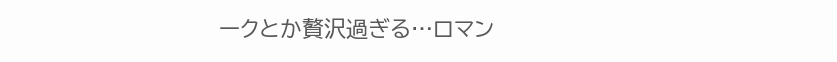ークとか贅沢過ぎる…ロマン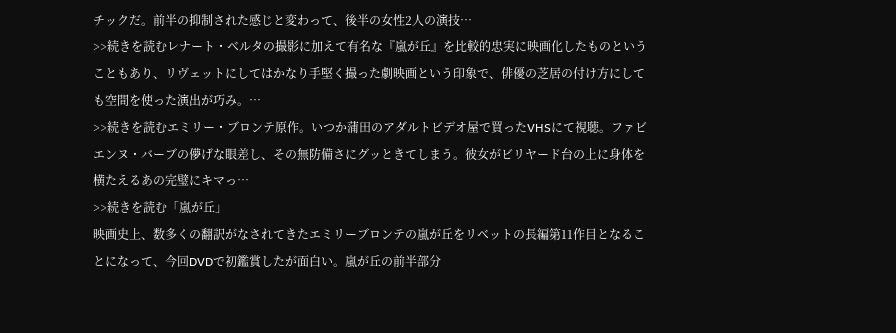チックだ。前半の抑制された感じと変わって、後半の女性2人の演技…
>>続きを読むレナート・ベルタの撮影に加えて有名な『嵐が丘』を比較的忠実に映画化したものということもあり、リヴェットにしてはかなり手堅く撮った劇映画という印象で、俳優の芝居の付け方にしても空間を使った演出が巧み。…
>>続きを読むエミリー・ブロンテ原作。いつか蒲田のアダルトビデオ屋で買ったVHSにて視聴。ファビエンヌ・バーブの儚げな眼差し、その無防備さにグッときてしまう。彼女がビリヤード台の上に身体を横たえるあの完璧にキマっ…
>>続きを読む「嵐が丘」
映画史上、数多くの翻訳がなされてきたエミリーブロンテの嵐が丘をリベットの長編第11作目となることになって、今回DVDで初鑑賞したが面白い。嵐が丘の前半部分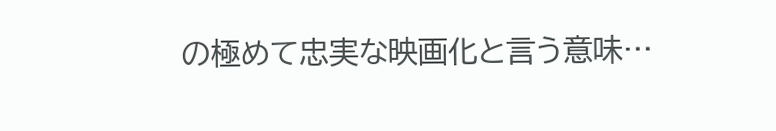の極めて忠実な映画化と言う意味…